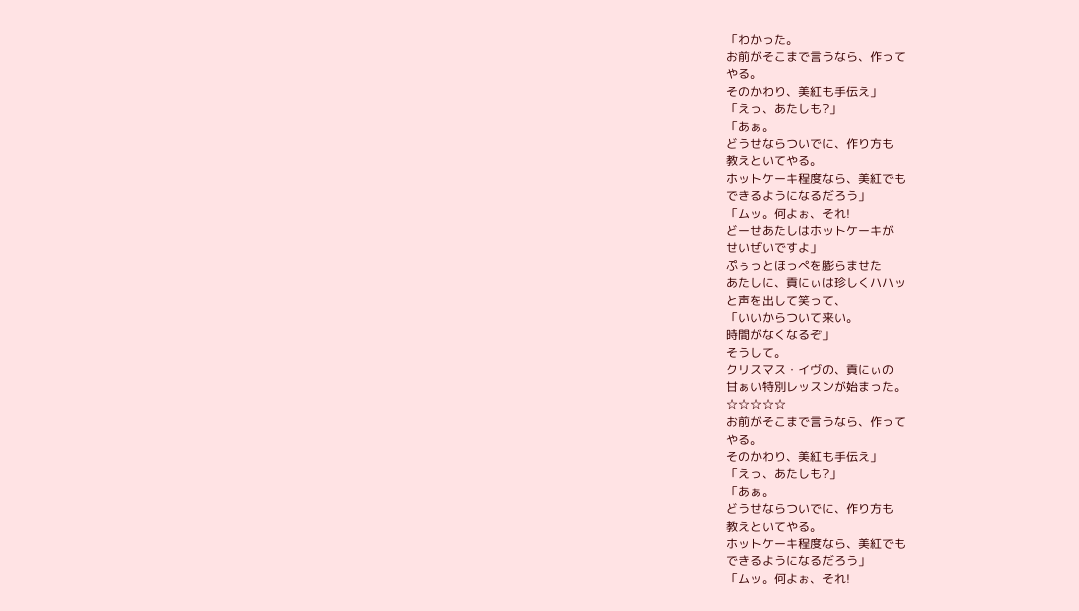「わかった。
お前がそこまで言うなら、作って
やる。
そのかわり、美紅も手伝え」
「えっ、あたしも?」
「あぁ。
どうせならついでに、作り方も
教えといてやる。
ホットケーキ程度なら、美紅でも
できるようになるだろう」
「ムッ。何よぉ、それ!
どーせあたしはホットケーキが
せいぜいですよ」
ぷぅっとほっぺを膨らませた
あたしに、貢にぃは珍しくハハッ
と声を出して笑って、
「いいからついて来い。
時間がなくなるぞ」
そうして。
クリスマス・イヴの、貢にぃの
甘ぁい特別レッスンが始まった。
☆☆☆☆☆
お前がそこまで言うなら、作って
やる。
そのかわり、美紅も手伝え」
「えっ、あたしも?」
「あぁ。
どうせならついでに、作り方も
教えといてやる。
ホットケーキ程度なら、美紅でも
できるようになるだろう」
「ムッ。何よぉ、それ!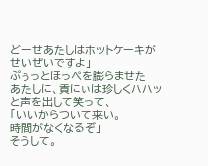どーせあたしはホットケーキが
せいぜいですよ」
ぷぅっとほっぺを膨らませた
あたしに、貢にぃは珍しくハハッ
と声を出して笑って、
「いいからついて来い。
時間がなくなるぞ」
そうして。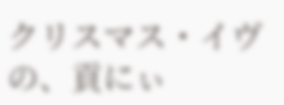クリスマス・イヴの、貢にぃ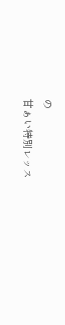の
甘ぁい特別レッス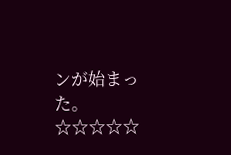ンが始まった。
☆☆☆☆☆